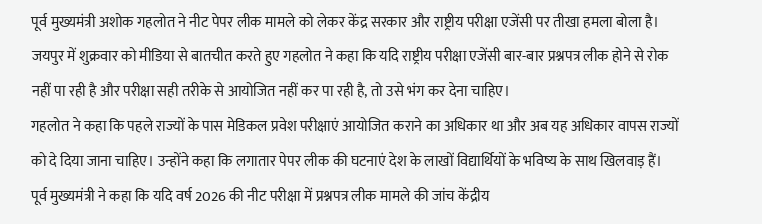पूर्व मुख्यमंत्री अशोक गहलोत ने नीट पेपर लीक मामले को लेकर केंद्र सरकार और राष्ट्रीय परीक्षा एजेंसी पर तीखा हमला बोला है। जयपुर में शुक्रवार को मीडिया से बातचीत करते हुए गहलोत ने कहा कि यदि राष्ट्रीय परीक्षा एजेंसी बार-बार प्रश्नपत्र लीक होने से रोक नहीं पा रही है और परीक्षा सही तरीके से आयोजित नहीं कर पा रही है, तो उसे भंग कर देना चाहिए।
गहलोत ने कहा कि पहले राज्यों के पास मेडिकल प्रवेश परीक्षाएं आयोजित कराने का अधिकार था और अब यह अधिकार वापस राज्यों को दे दिया जाना चाहिए। उन्होंने कहा कि लगातार पेपर लीक की घटनाएं देश के लाखों विद्यार्थियों के भविष्य के साथ खिलवाड़ हैं।
पूर्व मुख्यमंत्री ने कहा कि यदि वर्ष 2026 की नीट परीक्षा में प्रश्नपत्र लीक मामले की जांच केंद्रीय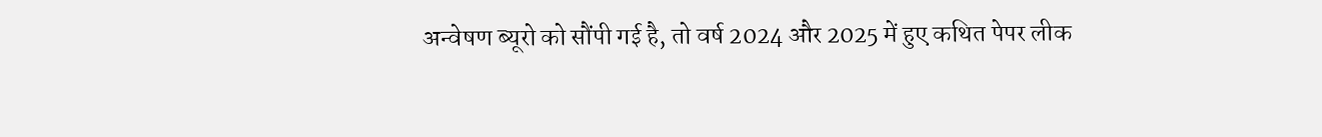अन्वेषण ब्यूरो को सौंपी गई है, तो वर्ष 2024 और 2025 में हुए कथित पेपर लीक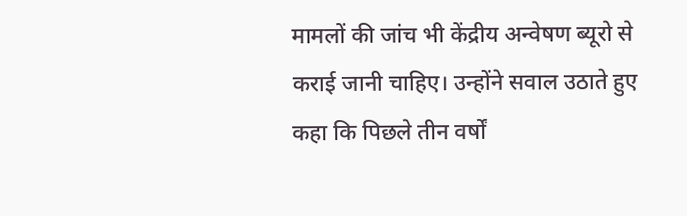मामलों की जांच भी केंद्रीय अन्वेषण ब्यूरो से कराई जानी चाहिए। उन्होंने सवाल उठाते हुए कहा कि पिछले तीन वर्षों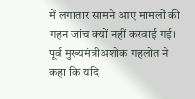में लगातार सामने आए मामलों की गहन जांच क्यों नहीं करवाई गई।
पूर्व मुख्यमंत्रीअशोक गहलोत ने कहा कि यदि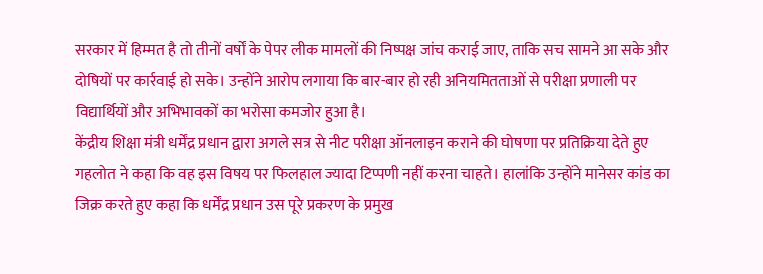सरकार में हिम्मत है तो तीनों वर्षों के पेपर लीक मामलों की निष्पक्ष जांच कराई जाए, ताकि सच सामने आ सके और दोषियों पर कार्रवाई हो सके। उन्होंने आरोप लगाया कि बार-बार हो रही अनियमितताओं से परीक्षा प्रणाली पर विद्यार्थियों और अभिभावकों का भरोसा कमजोर हुआ है।
केंद्रीय शिक्षा मंत्री धर्मेंद्र प्रधान द्वारा अगले सत्र से नीट परीक्षा ऑनलाइन कराने की घोषणा पर प्रतिक्रिया देते हुए गहलोत ने कहा कि वह इस विषय पर फिलहाल ज्यादा टिप्पणी नहीं करना चाहते। हालांकि उन्होंने मानेसर कांड का जिक्र करते हुए कहा कि धर्मेंद्र प्रधान उस पूरे प्रकरण के प्रमुख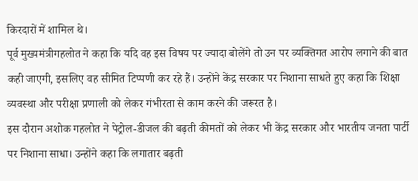किरदारों में शामिल थे।
पूर्व मुख्यमंत्रीगहलोत ने कहा कि यदि वह इस विषय पर ज्यादा बोलेंगे तो उन पर व्यक्तिगत आरोप लगाने की बात कही जाएगी, इसलिए वह सीमित टिप्पणी कर रहे हैं। उन्होंने केंद्र सरकार पर निशाना साधते हुए कहा कि शिक्षा व्यवस्था और परीक्षा प्रणाली को लेकर गंभीरता से काम करने की जरूरत है।
इस दौरान अशोक गहलोत ने पेट्रोल-डीजल की बढ़ती कीमतों को लेकर भी केंद्र सरकार और भारतीय जनता पार्टी पर निशाना साधा। उन्होंने कहा कि लगातार बढ़ती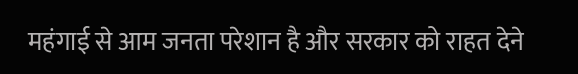महंगाई से आम जनता परेशान है और सरकार को राहत देने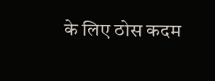के लिए ठोस कदम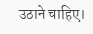उठाने चाहिए।